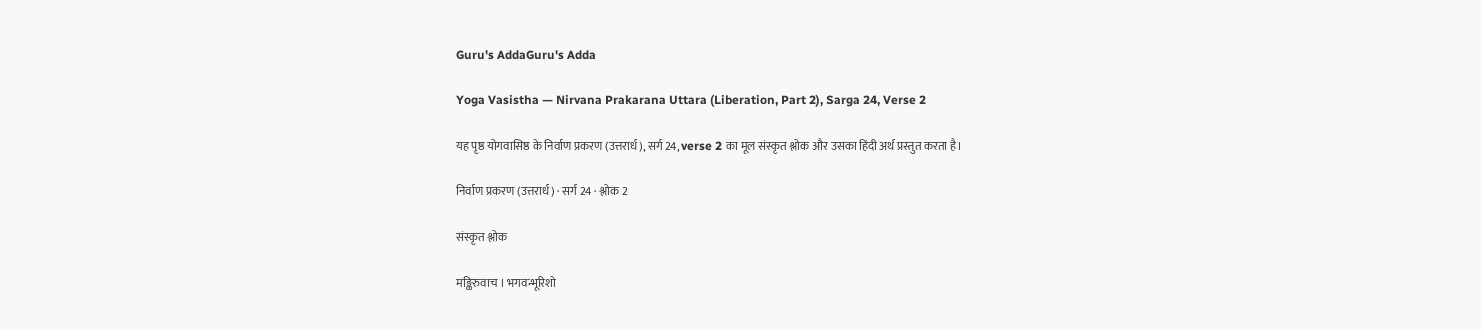Guru's AddaGuru's Adda

Yoga Vasistha — Nirvana Prakarana Uttara (Liberation, Part 2), Sarga 24, Verse 2

यह पृष्ठ योगवासिष्ठ के निर्वाण प्रकरण (उत्तरार्ध), सर्ग 24, verse 2 का मूल संस्कृत श्लोक और उसका हिंदी अर्थ प्रस्तुत करता है।

निर्वाण प्रकरण (उत्तरार्ध) · सर्ग 24 · श्लोक 2

संस्कृत श्लोक

मङ्किरुवाच । भगवन्भूरिशो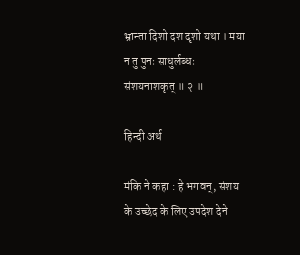भ्रान्ता दिशो दश दृशो यथा । मया न तु पुनः साधुर्लब्धः संशयनाशकृत् ॥ २ ॥

हिन्दी अर्थ

मंकि ने कहा : हे भगवन्‌, संशय के उच्छेद के लिए उपदेश देने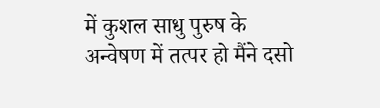में कुशल साधु पुरुष के अन्वेषण में तत्पर हो मैंने दसो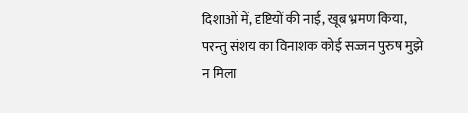दिशाओं में, दृष्टियों की नाई, खूब भ्रमण किया, परन्तु संशय का विनाशक कोई सज्जन पुरुष मुझे न मिला